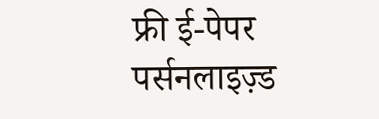फ्री ई-पेपर
पर्सनलाइज़्ड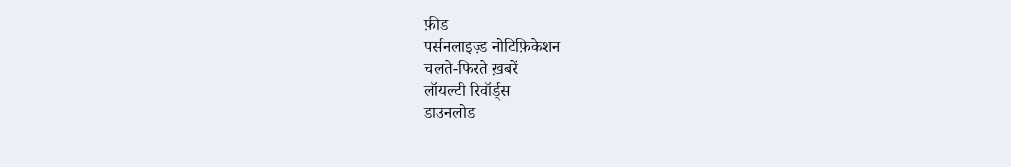फ़ीड
पर्सनलाइज़्ड नोटिफ़िकेशन
चलते-फिरते ख़बरें
लॉयल्टी रिवॉर्ड्स
डाउनलोड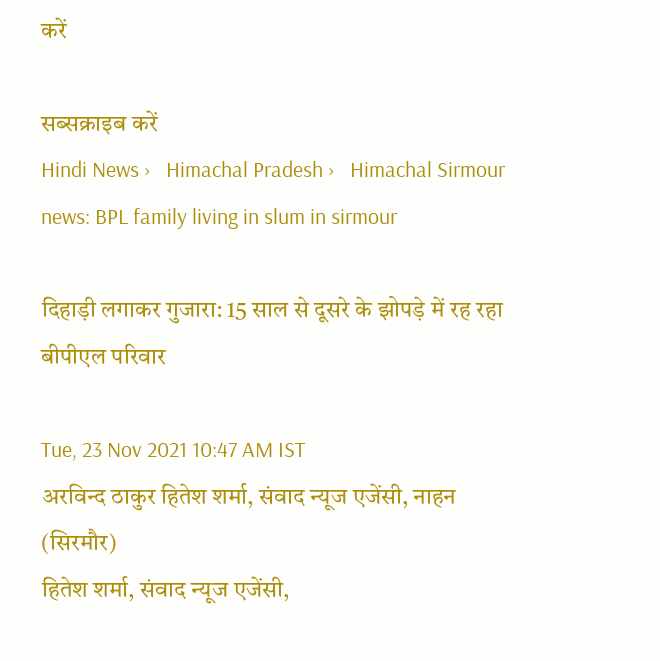करें

सब्सक्राइब करें
Hindi News ›   Himachal Pradesh ›   Himachal Sirmour news: BPL family living in slum in sirmour

दिहाड़ी लगाकर गुजारा: 15 साल से दूसरे के झोपड़े में रह रहा बीपीएल परिवार

Tue, 23 Nov 2021 10:47 AM IST
अरविन्द ठाकुर हितेश शर्मा, संवाद न्यूज एजेंसी, नाहन (सिरमौर)
हितेश शर्मा, संवाद न्यूज एजेंसी,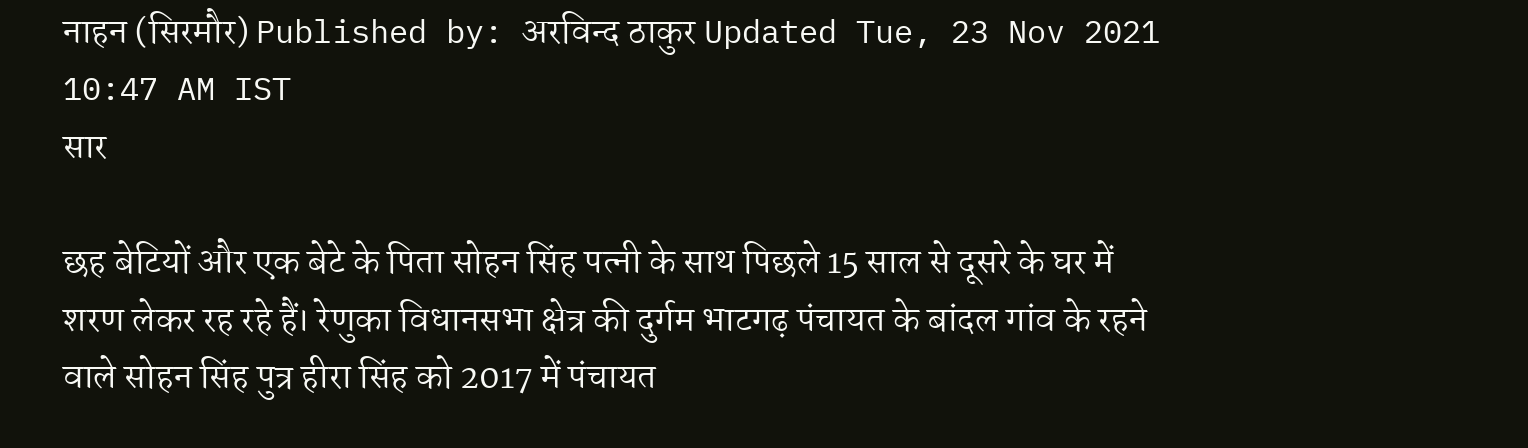नाहन (सिरमौर) Published by: अरविन्द ठाकुर Updated Tue, 23 Nov 2021 10:47 AM IST
सार

छह बेटियों और एक बेटे के पिता सोहन सिंह पत्नी के साथ पिछले 15 साल से दूसरे के घर में शरण लेकर रह रहे हैं। रेणुका विधानसभा क्षेत्र की दुर्गम भाटगढ़ पंचायत के बांदल गांव के रहने वाले सोहन सिंह पुत्र हीरा सिंह को 2017 में पंचायत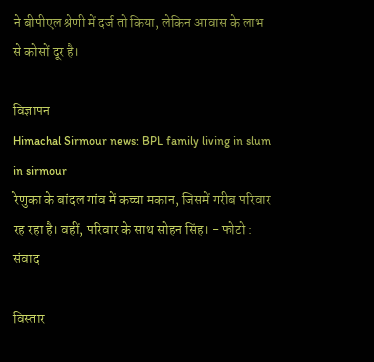ने बीपीएल श्रेणी में दर्ज तो किया, लेकिन आवास के लाभ से कोसों दूर है।

विज्ञापन
Himachal Sirmour news: BPL family living in slum in sirmour
रेणुका के बांदल गांव में कच्चा मकान, जिसमें गरीब परिवार रह रहा है। वहीं, परिवार के साथ सोहन सिंह। - फोटो : संवाद

विस्तार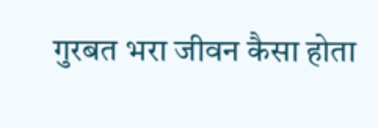गुरबत भरा जीवन कैसा होता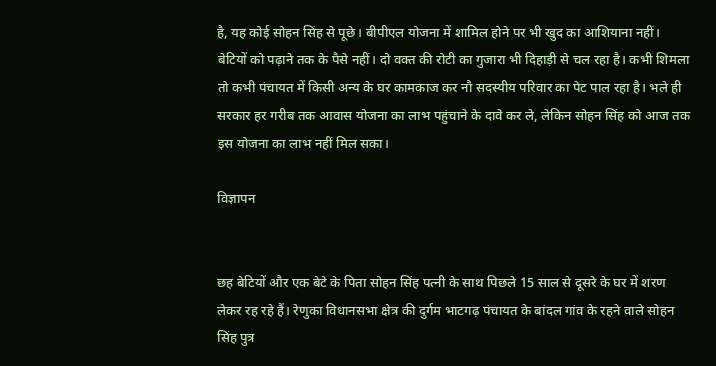है, यह कोई सोहन सिंह से पूछे। बीपीएल योजना में शामिल होने पर भी खुद का आशियाना नहीं। बेटियों को पढ़ाने तक के पैसे नहीं। दो वक्त की रोटी का गुजारा भी दिहाड़ी से चल रहा है। कभी शिमला तो कभी पंचायत में किसी अन्य के घर कामकाज कर नौ सदस्यीय परिवार का पेट पाल रहा है। भले ही सरकार हर गरीब तक आवास योजना का लाभ पहुंचाने के दावे कर ले, लेकिन सोहन सिंह को आज तक इस योजना का लाभ नहीं मिल सका।

विज्ञापन


छह बेटियों और एक बेटे के पिता सोहन सिंह पत्नी के साथ पिछले 15 साल से दूसरे के घर में शरण लेकर रह रहे हैं। रेणुका विधानसभा क्षेत्र की दुर्गम भाटगढ़ पंचायत के बांदल गांव के रहने वाले सोहन सिंह पुत्र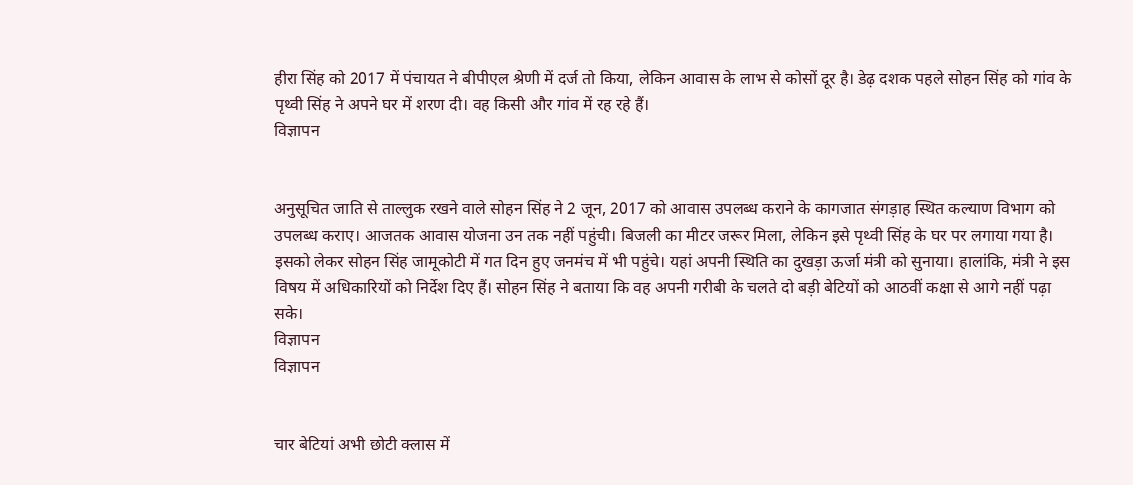हीरा सिंह को 2017 में पंचायत ने बीपीएल श्रेणी में दर्ज तो किया, लेकिन आवास के लाभ से कोसों दूर है। डेढ़ दशक पहले सोहन सिंह को गांव के पृथ्वी सिंह ने अपने घर में शरण दी। वह किसी और गांव में रह रहे हैं।
विज्ञापन


अनुसूचित जाति से ताल्लुक रखने वाले सोहन सिंह ने 2 जून, 2017 को आवास उपलब्ध कराने के कागजात संगड़ाह स्थित कल्याण विभाग को उपलब्ध कराए। आजतक आवास योजना उन तक नहीं पहुंची। बिजली का मीटर जरूर मिला, लेकिन इसे पृथ्वी सिंह के घर पर लगाया गया है। इसको लेकर सोहन सिंह जामूकोटी में गत दिन हुए जनमंच में भी पहुंचे। यहां अपनी स्थिति का दुखड़ा ऊर्जा मंत्री को सुनाया। हालांकि, मंत्री ने इस विषय में अधिकारियों को निर्देश दिए हैं। सोहन सिंह ने बताया कि वह अपनी गरीबी के चलते दो बड़ी बेटियों को आठवीं कक्षा से आगे नहीं पढ़ा सके।
विज्ञापन
विज्ञापन


चार बेटियां अभी छोटी क्लास में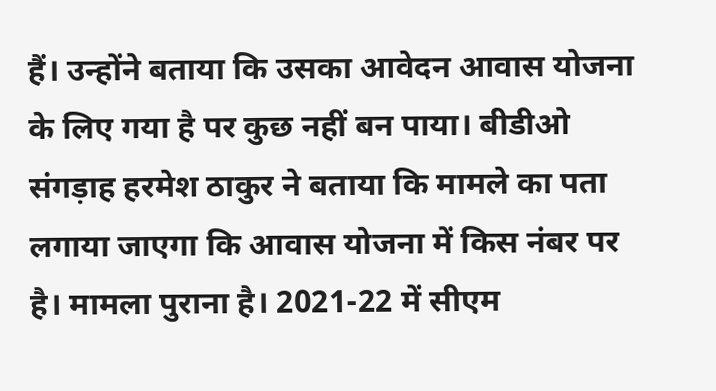हैं। उन्होंने बताया कि उसका आवेदन आवास योजना के लिए गया है पर कुछ नहीं बन पाया। बीडीओ संगड़ाह हरमेश ठाकुर ने बताया कि मामले का पता लगाया जाएगा कि आवास योजना में किस नंबर पर है। मामला पुराना है। 2021-22 में सीएम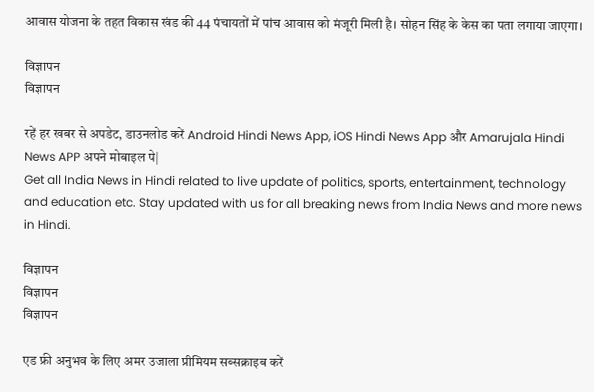आवास योजना के तहत विकास खंड की 44 पंचायतों में पांच आवास को मंजूरी मिली है। सोहन सिंह के केस का पता लगाया जाएगा।

विज्ञापन
विज्ञापन

रहें हर खबर से अपडेट, डाउनलोड करें Android Hindi News App, iOS Hindi News App और Amarujala Hindi News APP अपने मोबाइल पे|
Get all India News in Hindi related to live update of politics, sports, entertainment, technology and education etc. Stay updated with us for all breaking news from India News and more news in Hindi.

विज्ञापन
विज्ञापन
विज्ञापन

एड फ्री अनुभव के लिए अमर उजाला प्रीमियम सब्सक्राइब करें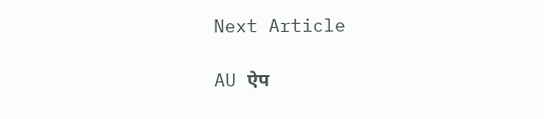Next Article

AU ऐप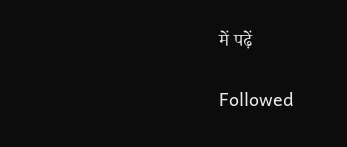में पढ़ें

Followed